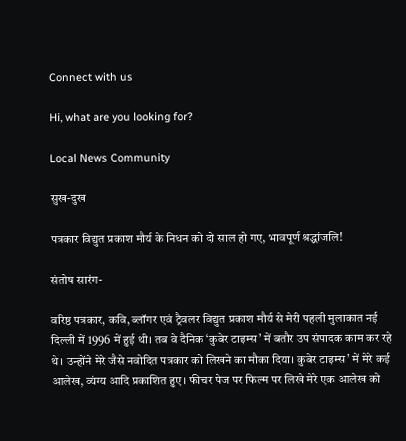Connect with us

Hi, what are you looking for?

Local News Community

सुख-दुख

पत्रकार विद्युत प्रकाश मौर्य के निधन को दो साल हो गए, भावपूर्ण श्रद्धांजलि!

संतोष सारंग-

वरिष्ठ पत्रकार, कवि, ब्लॉगर एवं ट्रैवलर विद्युत प्रकाश मौर्य से मेरी पहली मुलाकात नई दिल्ली में 1996 में हुई थी। तब वे दैनिक ‘कुबेर टाइम्स’ में बतौर उप संपादक काम कर रहे थे। उन्होंने मेरे जैसे नवोदित पत्रकार को लिखने का मौका दिया। कुबेर टाइम्स’ में मेरे कई आलेख, व्यंग्य आदि प्रकाशित हुए। फीचर पेज पर फिल्म पर लिखे मेरे एक आलेख को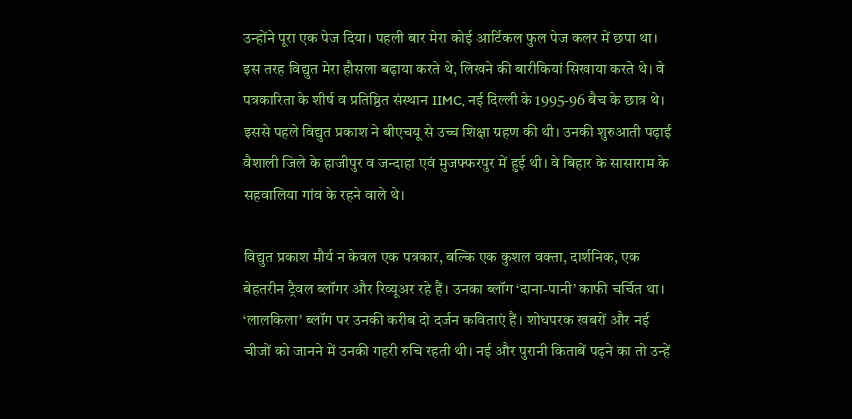उन्होंने पूरा एक पेज दिया। पहली बार मेरा कोई आर्टिकल फुल पेज कलर में छपा था। इस तरह विद्युत मेरा हौसला बढ़ाया करते थे, लिखने की बारीकियां सिखाया करते थे। वे पत्रकारिता के शीर्ष व प्रतिष्ठित संस्थान IIMC, नई दिल्ली के 1995-96 बैच के छात्र थे। इससे पहले विद्युत प्रकाश ने बीएचयू से उच्च शिक्षा ग्रहण की थी। उनकी शुरुआती पढ़ाई वैशाली जिले के हाजीपुर व जन्दाहा एवं मुजफ्फरपुर में हुई थी। वे बिहार के सासाराम के सहवालिया गांव के रहने वाले थे।

विद्युत प्रकाश मौर्य न केवल एक पत्रकार, बल्कि एक कुशल वक्ता, दार्शनिक, एक बेहतरीन ट्रैवल ब्लॉगर और रिव्यूअर रहे हैं। उनका ब्लॉग ‘दाना-पानी’ काफी चर्चित था। ‘लालकिला’ ब्लॉग पर उनकी करीब दो दर्जन कविताएं हैं। शोधपरक खबरों और नई चीजों को जानने में उनकी गहरी रुचि रहती थी। नई और पुरानी किताबें पढ़ने का तो उन्हें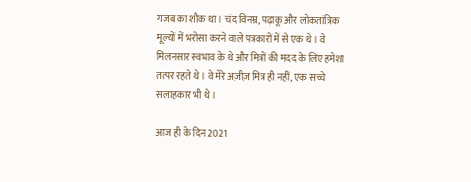गजब का शौक था। चंद विनम्र, पढ़ाकू और लोकतांत्रिक मूल्यों में भरोसा करने वाले पत्रकारों में से एक थे। वे मिलनसार स्वभाव के थे और मित्रों की मदद के लिए हमेशा तत्पर रहते थे। वे मेरे अज़ीज़ मित्र ही नहीं, एक सच्चे सलाहकार भी थे।

आज ही के दिन 2021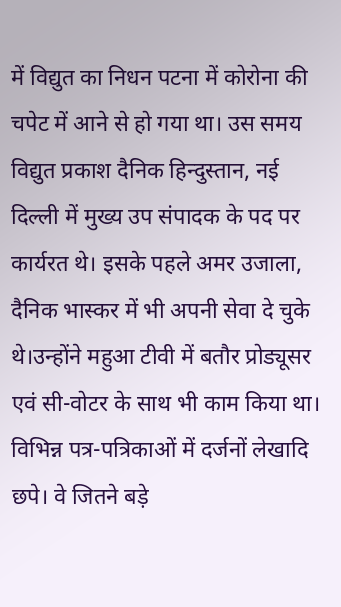में विद्युत का निधन पटना में कोरोना की चपेट में आने से हो गया था। उस समय विद्युत प्रकाश दैनिक हिन्दुस्तान, नई दिल्ली में मुख्य उप संपादक के पद पर कार्यरत थे। इसके पहले अमर उजाला, दैनिक भास्कर में भी अपनी सेवा दे चुके थे।उन्होंने महुआ टीवी में बतौर प्रोड्यूसर एवं सी-वोटर के साथ भी काम किया था। विभिन्न पत्र-पत्रिकाओं में दर्जनों लेखादि छपे। वे जितने बड़े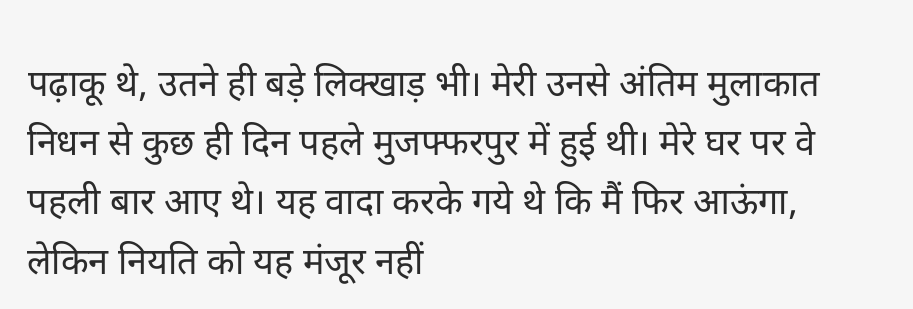पढ़ाकू थे, उतने ही बड़े लिक्खाड़ भी। मेरी उनसे अंतिम मुलाकात निधन से कुछ ही दिन पहले मुजफ्फरपुर में हुई थी। मेरे घर पर वे पहली बार आए थे। यह वादा करके गये थे कि मैं फिर आऊंगा, लेकिन नियति को यह मंजूर नहीं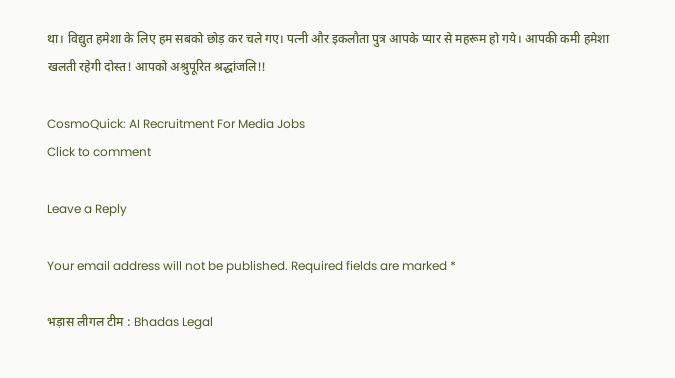था। विद्युत हमेशा के लिए हम सबको छोड़ कर चले गए। पत्नी और इकलौता पुत्र आपके प्यार से महरूम हो गये। आपकी कमी हमेशा खलती रहेगी दोस्त! आपको अश्रुपूरित श्रद्धांजलि!!

CosmoQuick: AI Recruitment For Media Jobs
Click to comment

Leave a Reply

Your email address will not be published. Required fields are marked *

भड़ास लीगल टीम : Bhadas Legal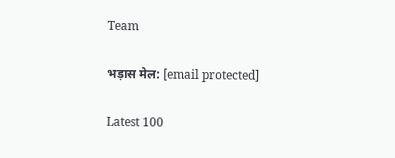Team

भड़ास मेल: [email protected]

Latest 100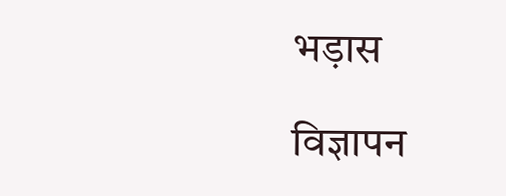भड़ास

विज्ञापन